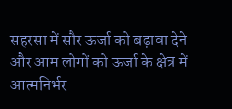सहरसा में सौर ऊर्जा को बढ़ावा देने और आम लोगों को ऊर्जा के क्षेत्र में आत्मनिर्भर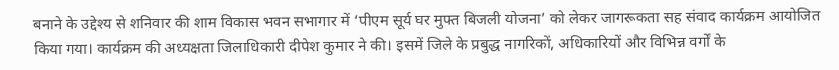बनाने के उद्देश्य से शनिवार की शाम विकास भवन सभागार में ‘पीएम सूर्य घर मुफ्त बिजली योजना’ को लेकर जागरूकता सह संवाद कार्यक्रम आयोजित किया गया। कार्यक्रम की अध्यक्षता जिलाधिकारी दीपेश कुमार ने की। इसमें जिले के प्रबुद्ध नागरिकों, अधिकारियों और विभिन्न वर्गों के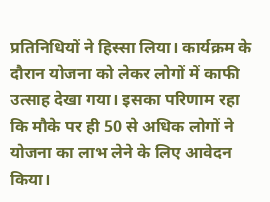प्रतिनिधियों ने हिस्सा लिया। कार्यक्रम के दौरान योजना को लेकर लोगों में काफी उत्साह देखा गया। इसका परिणाम रहा कि मौके पर ही 50 से अधिक लोगों ने योजना का लाभ लेने के लिए आवेदन किया।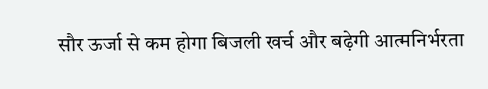सौर ऊर्जा से कम होगा बिजली खर्च और बढ़ेगी आत्मनिर्भरता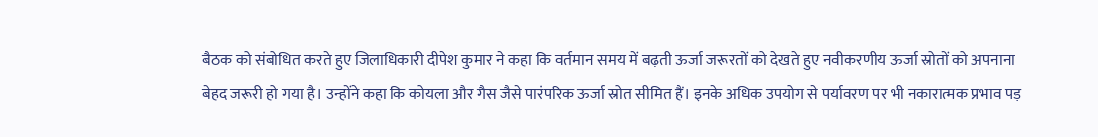बैठक को संबोधित करते हुए जिलाधिकारी दीपेश कुमार ने कहा कि वर्तमान समय में बढ़ती ऊर्जा जरूरतों को देखते हुए नवीकरणीय ऊर्जा स्रोतों को अपनाना बेहद जरूरी हो गया है। उन्होंने कहा कि कोयला और गैस जैसे पारंपरिक ऊर्जा स्रोत सीमित हैं। इनके अधिक उपयोग से पर्यावरण पर भी नकारात्मक प्रभाव पड़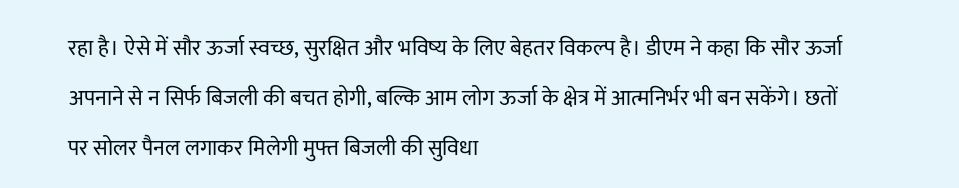रहा है। ऐसे में सौर ऊर्जा स्वच्छ, सुरक्षित और भविष्य के लिए बेहतर विकल्प है। डीएम ने कहा कि सौर ऊर्जा अपनाने से न सिर्फ बिजली की बचत होगी, बल्कि आम लोग ऊर्जा के क्षेत्र में आत्मनिर्भर भी बन सकेंगे। छतों पर सोलर पैनल लगाकर मिलेगी मुफ्त बिजली की सुविधा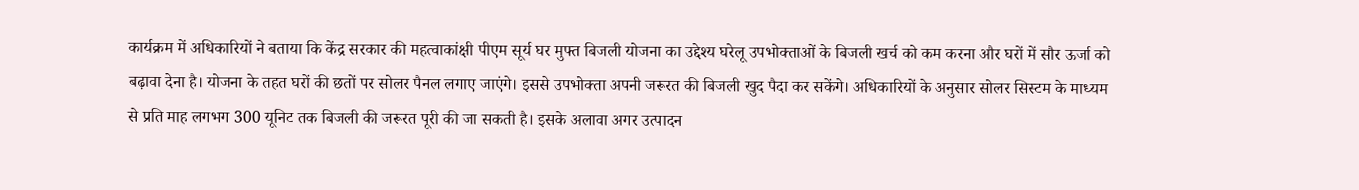कार्यक्रम में अधिकारियों ने बताया कि केंद्र सरकार की महत्वाकांक्षी पीएम सूर्य घर मुफ्त बिजली योजना का उद्देश्य घरेलू उपभोक्ताओं के बिजली खर्च को कम करना और घरों में सौर ऊर्जा को बढ़ावा देना है। योजना के तहत घरों की छतों पर सोलर पैनल लगाए जाएंगे। इससे उपभोक्ता अपनी जरूरत की बिजली खुद पैदा कर सकेंगे। अधिकारियों के अनुसार सोलर सिस्टम के माध्यम से प्रति माह लगभग 300 यूनिट तक बिजली की जरूरत पूरी की जा सकती है। इसके अलावा अगर उत्पादन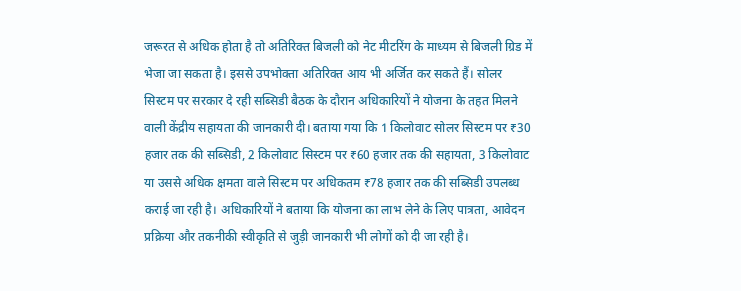जरूरत से अधिक होता है तो अतिरिक्त बिजली को नेट मीटरिंग के माध्यम से बिजली ग्रिड में भेजा जा सकता है। इससे उपभोक्ता अतिरिक्त आय भी अर्जित कर सकते हैं। सोलर सिस्टम पर सरकार दे रही सब्सिडी बैठक के दौरान अधिकारियों ने योजना के तहत मिलने वाली केंद्रीय सहायता की जानकारी दी। बताया गया कि 1 किलोवाट सोलर सिस्टम पर ₹30 हजार तक की सब्सिडी, 2 किलोवाट सिस्टम पर ₹60 हजार तक की सहायता, 3 किलोवाट या उससे अधिक क्षमता वाले सिस्टम पर अधिकतम ₹78 हजार तक की सब्सिडी उपलब्ध कराई जा रही है। अधिकारियों ने बताया कि योजना का लाभ लेने के लिए पात्रता, आवेदन प्रक्रिया और तकनीकी स्वीकृति से जुड़ी जानकारी भी लोगों को दी जा रही है।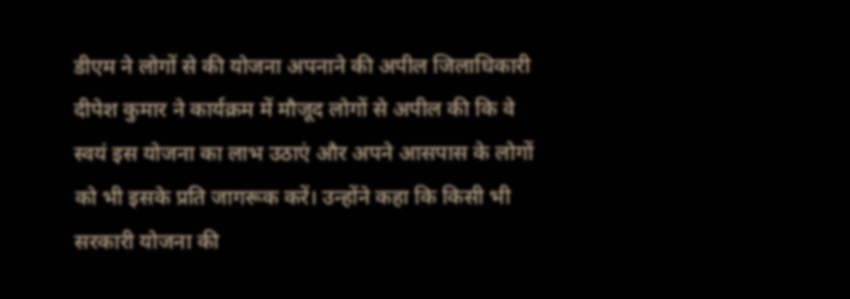डीएम ने लोगों से की योजना अपनाने की अपील जिलाधिकारी दीपेश कुमार ने कार्यक्रम में मौजूद लोगों से अपील की कि वे स्वयं इस योजना का लाभ उठाएं और अपने आसपास के लोगों को भी इसके प्रति जागरूक करें। उन्होंने कहा कि किसी भी सरकारी योजना की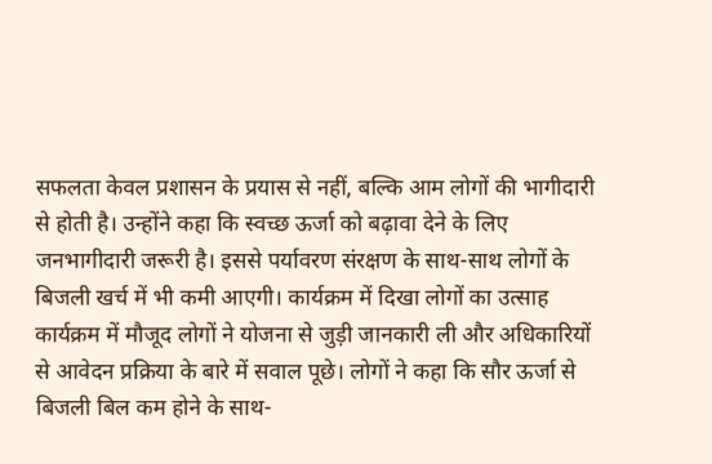सफलता केवल प्रशासन के प्रयास से नहीं, बल्कि आम लोगों की भागीदारी से होती है। उन्होंने कहा कि स्वच्छ ऊर्जा को बढ़ावा देने के लिए जनभागीदारी जरूरी है। इससे पर्यावरण संरक्षण के साथ-साथ लोगों के बिजली खर्च में भी कमी आएगी। कार्यक्रम में दिखा लोगों का उत्साह कार्यक्रम में मौजूद लोगों ने योजना से जुड़ी जानकारी ली और अधिकारियों से आवेदन प्रक्रिया के बारे में सवाल पूछे। लोगों ने कहा कि सौर ऊर्जा से बिजली बिल कम होने के साथ-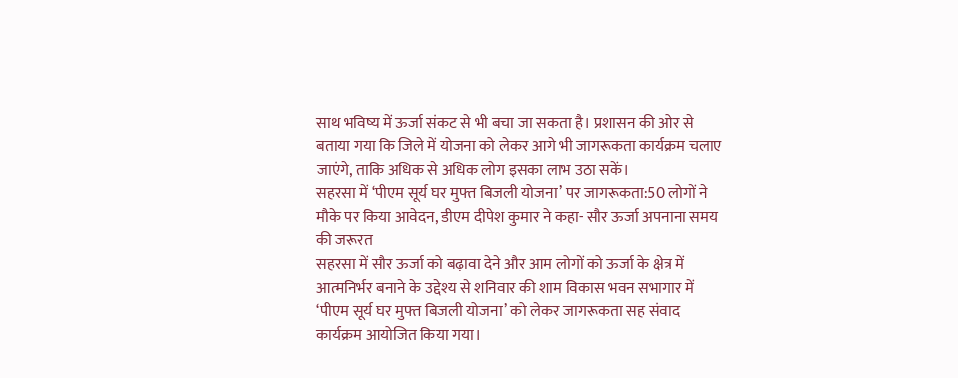साथ भविष्य में ऊर्जा संकट से भी बचा जा सकता है। प्रशासन की ओर से बताया गया कि जिले में योजना को लेकर आगे भी जागरूकता कार्यक्रम चलाए जाएंगे, ताकि अधिक से अधिक लोग इसका लाभ उठा सकें।
सहरसा में ‘पीएम सूर्य घर मुफ्त बिजली योजना’ पर जागरूकता:50 लोगों ने मौके पर किया आवेदन, डीएम दीपेश कुमार ने कहा- सौर ऊर्जा अपनाना समय की जरूरत
सहरसा में सौर ऊर्जा को बढ़ावा देने और आम लोगों को ऊर्जा के क्षेत्र में आत्मनिर्भर बनाने के उद्देश्य से शनिवार की शाम विकास भवन सभागार में ‘पीएम सूर्य घर मुफ्त बिजली योजना’ को लेकर जागरूकता सह संवाद कार्यक्रम आयोजित किया गया।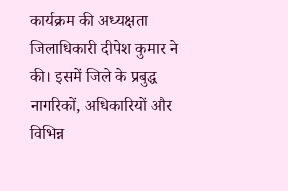कार्यक्रम की अध्यक्षता जिलाधिकारी दीपेश कुमार ने की। इसमें जिले के प्रबुद्ध नागरिकों, अधिकारियों और विभिन्न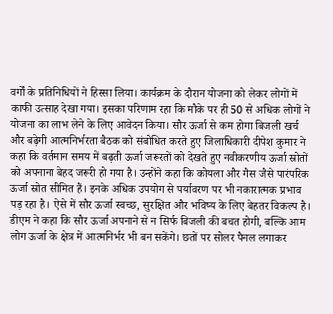वर्गों के प्रतिनिधियों ने हिस्सा लिया। कार्यक्रम के दौरान योजना को लेकर लोगों में काफी उत्साह देखा गया। इसका परिणाम रहा कि मौके पर ही 50 से अधिक लोगों ने योजना का लाभ लेने के लिए आवेदन किया। सौर ऊर्जा से कम होगा बिजली खर्च और बढ़ेगी आत्मनिर्भरता बैठक को संबोधित करते हुए जिलाधिकारी दीपेश कुमार ने कहा कि वर्तमान समय में बढ़ती ऊर्जा जरूरतों को देखते हुए नवीकरणीय ऊर्जा स्रोतों को अपनाना बेहद जरूरी हो गया है। उन्होंने कहा कि कोयला और गैस जैसे पारंपरिक ऊर्जा स्रोत सीमित हैं। इनके अधिक उपयोग से पर्यावरण पर भी नकारात्मक प्रभाव पड़ रहा है। ऐसे में सौर ऊर्जा स्वच्छ, सुरक्षित और भविष्य के लिए बेहतर विकल्प है। डीएम ने कहा कि सौर ऊर्जा अपनाने से न सिर्फ बिजली की बचत होगी, बल्कि आम लोग ऊर्जा के क्षेत्र में आत्मनिर्भर भी बन सकेंगे। छतों पर सोलर पैनल लगाकर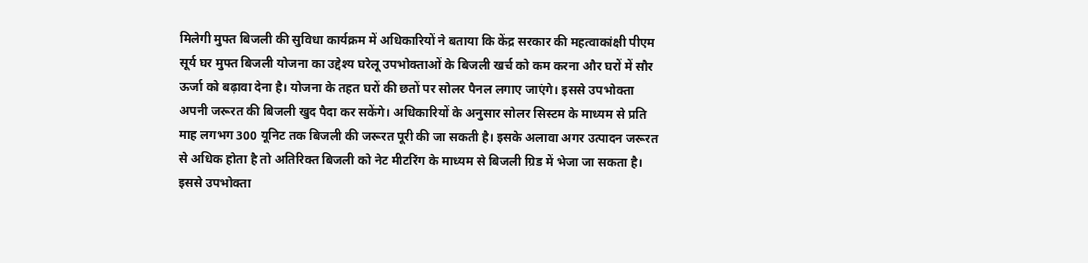मिलेगी मुफ्त बिजली की सुविधा कार्यक्रम में अधिकारियों ने बताया कि केंद्र सरकार की महत्वाकांक्षी पीएम सूर्य घर मुफ्त बिजली योजना का उद्देश्य घरेलू उपभोक्ताओं के बिजली खर्च को कम करना और घरों में सौर ऊर्जा को बढ़ावा देना है। योजना के तहत घरों की छतों पर सोलर पैनल लगाए जाएंगे। इससे उपभोक्ता अपनी जरूरत की बिजली खुद पैदा कर सकेंगे। अधिकारियों के अनुसार सोलर सिस्टम के माध्यम से प्रति माह लगभग 300 यूनिट तक बिजली की जरूरत पूरी की जा सकती है। इसके अलावा अगर उत्पादन जरूरत से अधिक होता है तो अतिरिक्त बिजली को नेट मीटरिंग के माध्यम से बिजली ग्रिड में भेजा जा सकता है। इससे उपभोक्ता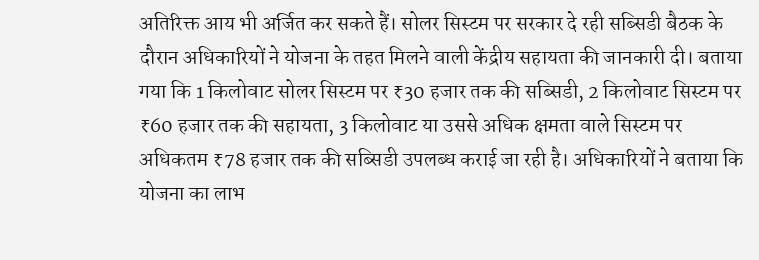अतिरिक्त आय भी अर्जित कर सकते हैं। सोलर सिस्टम पर सरकार दे रही सब्सिडी बैठक के दौरान अधिकारियों ने योजना के तहत मिलने वाली केंद्रीय सहायता की जानकारी दी। बताया गया कि 1 किलोवाट सोलर सिस्टम पर ₹30 हजार तक की सब्सिडी, 2 किलोवाट सिस्टम पर ₹60 हजार तक की सहायता, 3 किलोवाट या उससे अधिक क्षमता वाले सिस्टम पर अधिकतम ₹78 हजार तक की सब्सिडी उपलब्ध कराई जा रही है। अधिकारियों ने बताया कि योजना का लाभ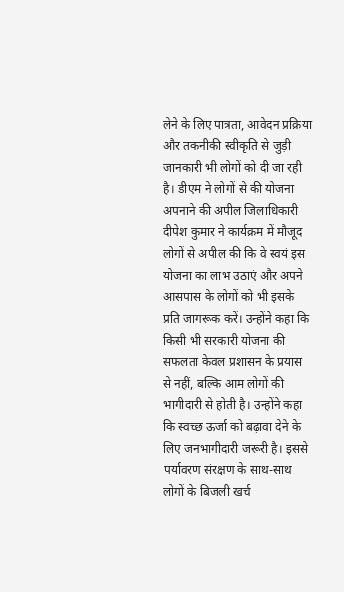लेने के लिए पात्रता, आवेदन प्रक्रिया और तकनीकी स्वीकृति से जुड़ी जानकारी भी लोगों को दी जा रही है। डीएम ने लोगों से की योजना अपनाने की अपील जिलाधिकारी दीपेश कुमार ने कार्यक्रम में मौजूद लोगों से अपील की कि वे स्वयं इस योजना का लाभ उठाएं और अपने आसपास के लोगों को भी इसके प्रति जागरूक करें। उन्होंने कहा कि किसी भी सरकारी योजना की सफलता केवल प्रशासन के प्रयास से नहीं, बल्कि आम लोगों की भागीदारी से होती है। उन्होंने कहा कि स्वच्छ ऊर्जा को बढ़ावा देने के लिए जनभागीदारी जरूरी है। इससे पर्यावरण संरक्षण के साथ-साथ लोगों के बिजली खर्च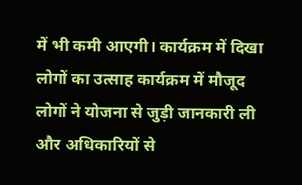में भी कमी आएगी। कार्यक्रम में दिखा लोगों का उत्साह कार्यक्रम में मौजूद लोगों ने योजना से जुड़ी जानकारी ली और अधिकारियों से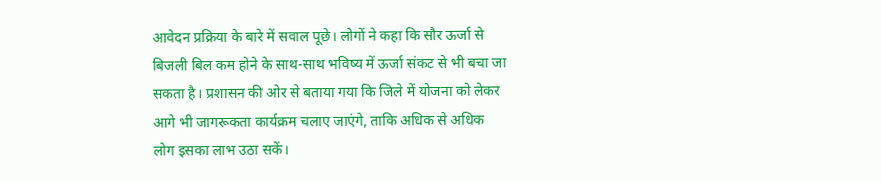आवेदन प्रक्रिया के बारे में सवाल पूछे। लोगों ने कहा कि सौर ऊर्जा से बिजली बिल कम होने के साथ-साथ भविष्य में ऊर्जा संकट से भी बचा जा सकता है। प्रशासन की ओर से बताया गया कि जिले में योजना को लेकर आगे भी जागरूकता कार्यक्रम चलाए जाएंगे, ताकि अधिक से अधिक लोग इसका लाभ उठा सकें।